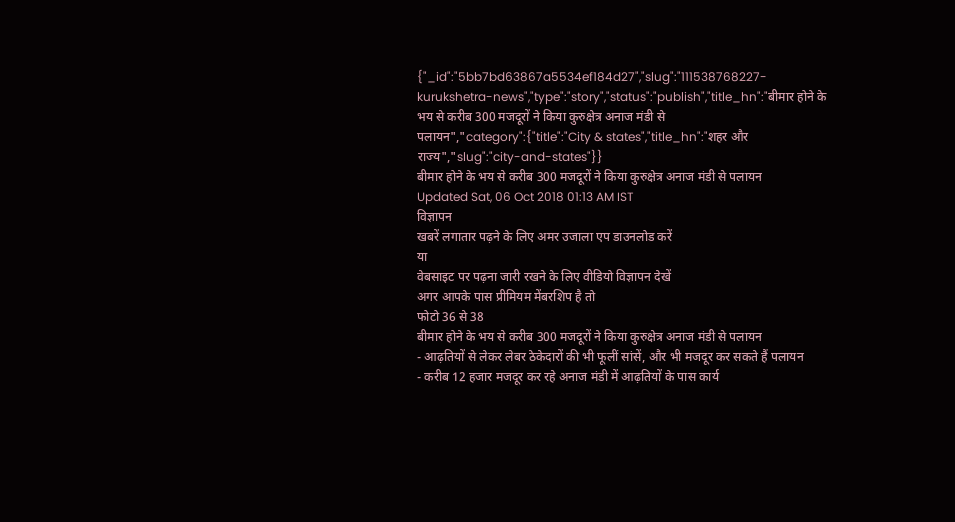{"_id":"5bb7bd63867a5534ef184d27","slug":"111538768227-kurukshetra-news","type":"story","status":"publish","title_hn":"बीमार होने के भय से करीब 300 मजदूरों ने किया कुरुक्षेत्र अनाज मंडी से पलायन","category":{"title":"City & states","title_hn":"शहर और राज्य","slug":"city-and-states"}}
बीमार होने के भय से करीब 300 मजदूरों ने किया कुरुक्षेत्र अनाज मंडी से पलायन
Updated Sat, 06 Oct 2018 01:13 AM IST
विज्ञापन
खबरें लगातार पढ़ने के लिए अमर उजाला एप डाउनलोड करें
या
वेबसाइट पर पढ़ना जारी रखने के लिए वीडियो विज्ञापन देखें
अगर आपके पास प्रीमियम मेंबरशिप है तो
फोटो 36 से 38
बीमार होने के भय से करीब 300 मजदूरों ने किया कुरुक्षेत्र अनाज मंडी से पलायन
- आढ़तियों से लेकर लेबर ठेकेदारों की भी फूलीं सांसें, और भी मजदूर कर सकते हैं पलायन
- करीब 12 हजार मजदूर कर रहे अनाज मंडी में आढ़तियों के पास कार्य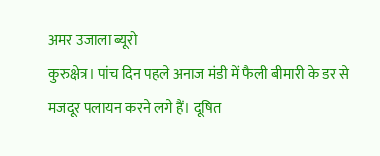अमर उजाला ब्यूरो
कुरुक्षेत्र। पांच दिन पहले अनाज मंडी में फैली बीमारी के डर से मजदूर पलायन करने लगे हैं। दूषित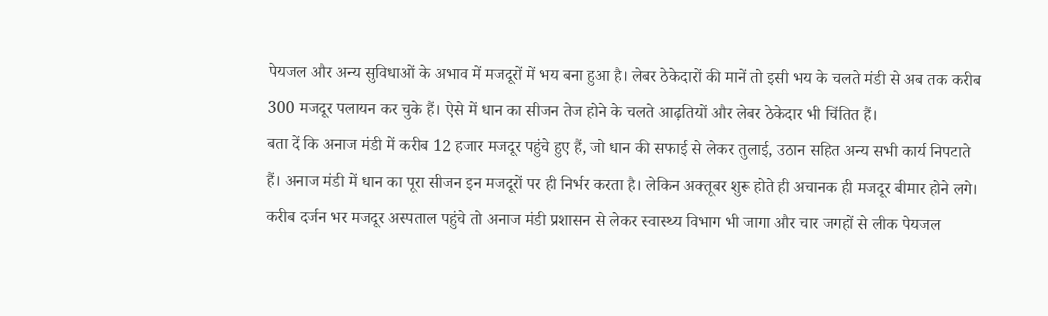पेयजल और अन्य सुविधाओं के अभाव में मजदूरों में भय बना हुआ है। लेबर ठेकेदारों की मानें तो इसी भय के चलते मंडी से अब तक करीब 300 मजदूर पलायन कर चुके हैं। ऐसे में धान का सीजन तेज होने के चलते आढ़तियों और लेबर ठेकेदार भी चिंतित हैं।
बता दें कि अनाज मंडी में करीब 12 हजार मजदूर पहुंचे हुए हैं, जो धान की सफाई से लेकर तुलाई, उठान सहित अन्य सभी कार्य निपटाते हैं। अनाज मंडी में धान का पूरा सीजन इन मजदूरों पर ही निर्भर करता है। लेकिन अक्तूबर शुरू होते ही अचानक ही मजदूर बीमार होने लगे। करीब दर्जन भर मजदूर अस्पताल पहुंचे तो अनाज मंडी प्रशासन से लेकर स्वास्थ्य विभाग भी जागा और चार जगहों से लीक पेयजल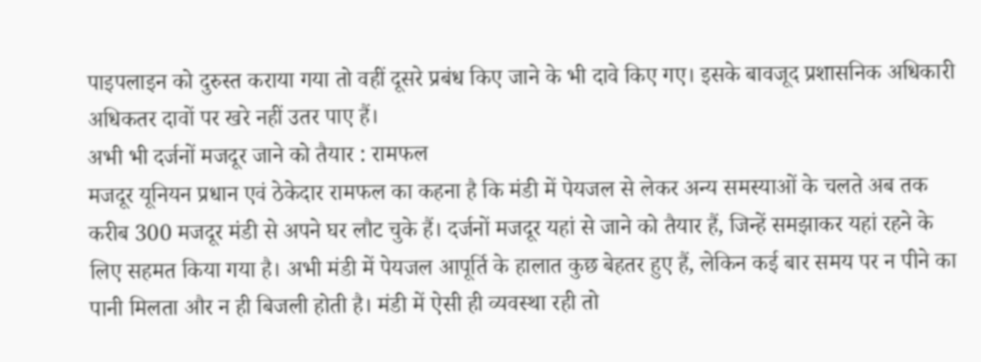पाइपलाइन को दुरुस्त कराया गया तो वहीं दूसरे प्रबंध किए जाने के भी दावे किए गए। इसके बावजूद प्रशासनिक अधिकारी अधिकतर दावों पर खरे नहीं उतर पाए हैं।
अभी भी दर्जनों मजदूर जाने को तैयार : रामफल
मजदूर यूनियन प्रधान एवं ठेकेदार रामफल का कहना है कि मंडी में पेयजल से लेकर अन्य समस्याओं के चलते अब तक करीब 300 मजदूर मंडी से अपने घर लौट चुके हैं। दर्जनों मजदूर यहां से जाने को तैयार हैं, जिन्हें समझाकर यहां रहने के लिए सहमत किया गया है। अभी मंडी में पेयजल आपूर्ति के हालात कुछ बेहतर हुए हैं, लेकिन कई बार समय पर न पीने का पानी मिलता और न ही बिजली होती है। मंडी में ऐसी ही व्यवस्था रही तो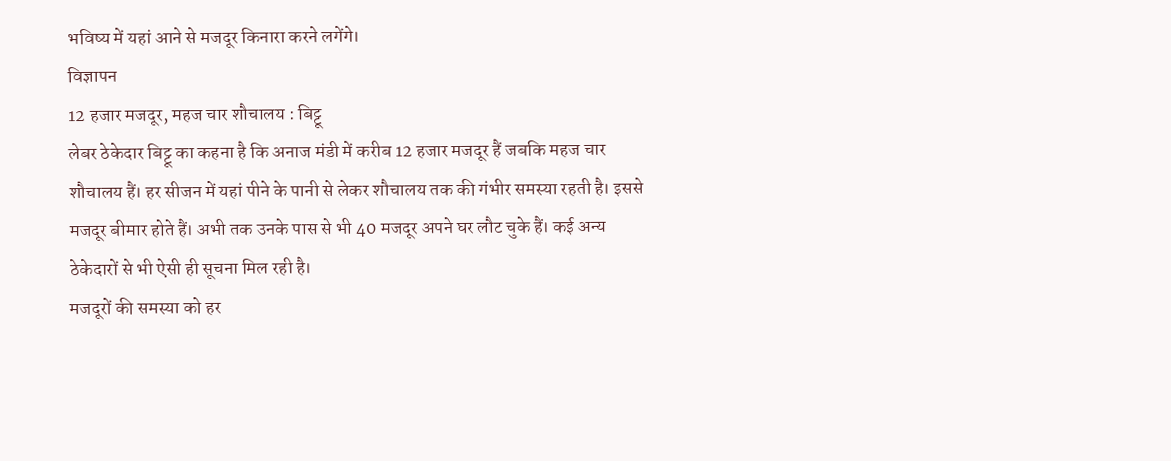भविष्य में यहां आने से मजदूर किनारा करने लगेंगे।
विज्ञापन
12 हजार मजदूर, महज चार शौचालय : बिट्टू
लेबर ठेकेदार बिट्टू का कहना है कि अनाज मंडी में करीब 12 हजार मजदूर हैं जबकि महज चार शौचालय हैं। हर सीजन में यहां पीने के पानी से लेकर शौचालय तक की गंभीर समस्या रहती है। इससे मजदूर बीमार होते हैं। अभी तक उनके पास से भी 40 मजदूर अपने घर लौट चुके हैं। कई अन्य ठेकेदारों से भी ऐसी ही सूचना मिल रही है।
मजदूरों की समस्या को हर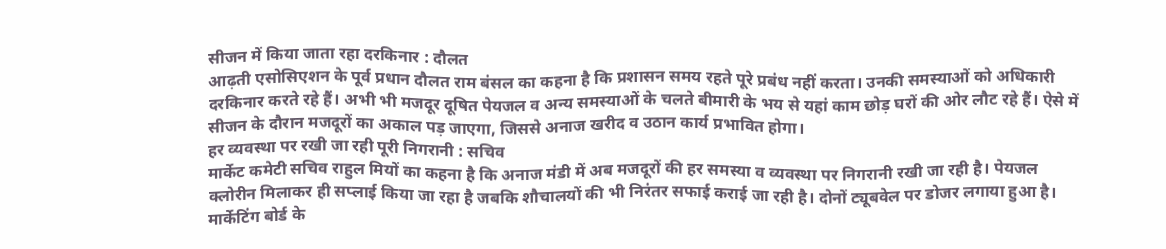सीजन में किया जाता रहा दरकिनार : दौलत
आढ़ती एसोसिएशन के पूर्व प्रधान दौलत राम बंसल का कहना है कि प्रशासन समय रहते पूरे प्रबंध नहीं करता। उनकी समस्याओं को अधिकारी दरकिनार करते रहे हैं। अभी भी मजदूर दूषित पेयजल व अन्य समस्याओं के चलते बीमारी के भय से यहां काम छोड़ घरों की ओर लौट रहे हैं। ऐसे में सीजन के दौरान मजदूरों का अकाल पड़ जाएगा, जिससे अनाज खरीद व उठान कार्य प्रभावित होगा।
हर व्यवस्था पर रखी जा रही पूरी निगरानी : सचिव
मार्केट कमेटी सचिव राहुल मियों का कहना है कि अनाज मंडी में अब मजदूरों की हर समस्या व व्यवस्था पर निगरानी रखी जा रही है। पेयजल क्लोरीन मिलाकर ही सप्लाई किया जा रहा है जबकि शौचालयों की भी निरंतर सफाई कराई जा रही है। दोनों ट्यूबवेल पर डोजर लगाया हुआ है। मार्केटिंग बोर्ड के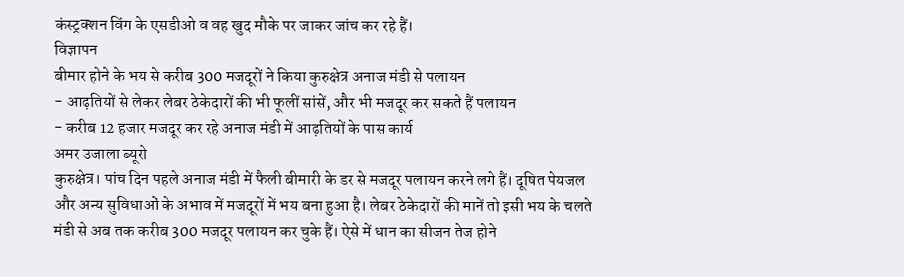कंस्ट्रक्शन विंग के एसडीओ व वह खुद मौके पर जाकर जांच कर रहे हैं।
विज्ञापन
बीमार होने के भय से करीब 300 मजदूरों ने किया कुरुक्षेत्र अनाज मंडी से पलायन
- आढ़तियों से लेकर लेबर ठेकेदारों की भी फूलीं सांसें, और भी मजदूर कर सकते हैं पलायन
- करीब 12 हजार मजदूर कर रहे अनाज मंडी में आढ़तियों के पास कार्य
अमर उजाला ब्यूरो
कुरुक्षेत्र। पांच दिन पहले अनाज मंडी में फैली बीमारी के डर से मजदूर पलायन करने लगे हैं। दूषित पेयजल और अन्य सुविधाओं के अभाव में मजदूरों में भय बना हुआ है। लेबर ठेकेदारों की मानें तो इसी भय के चलते मंडी से अब तक करीब 300 मजदूर पलायन कर चुके हैं। ऐसे में धान का सीजन तेज होने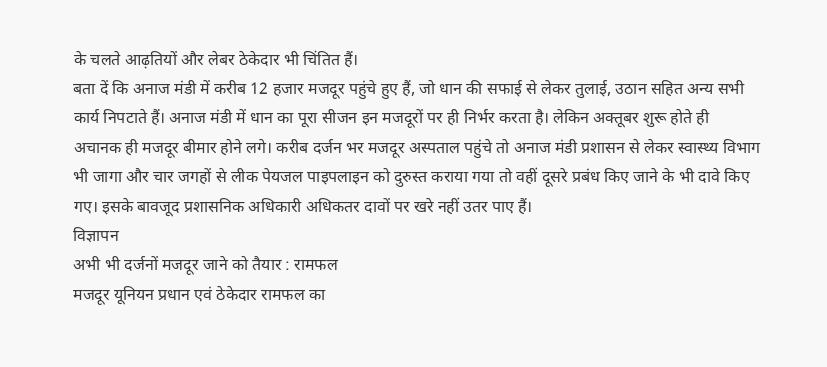के चलते आढ़तियों और लेबर ठेकेदार भी चिंतित हैं।
बता दें कि अनाज मंडी में करीब 12 हजार मजदूर पहुंचे हुए हैं, जो धान की सफाई से लेकर तुलाई, उठान सहित अन्य सभी कार्य निपटाते हैं। अनाज मंडी में धान का पूरा सीजन इन मजदूरों पर ही निर्भर करता है। लेकिन अक्तूबर शुरू होते ही अचानक ही मजदूर बीमार होने लगे। करीब दर्जन भर मजदूर अस्पताल पहुंचे तो अनाज मंडी प्रशासन से लेकर स्वास्थ्य विभाग भी जागा और चार जगहों से लीक पेयजल पाइपलाइन को दुरुस्त कराया गया तो वहीं दूसरे प्रबंध किए जाने के भी दावे किए गए। इसके बावजूद प्रशासनिक अधिकारी अधिकतर दावों पर खरे नहीं उतर पाए हैं।
विज्ञापन
अभी भी दर्जनों मजदूर जाने को तैयार : रामफल
मजदूर यूनियन प्रधान एवं ठेकेदार रामफल का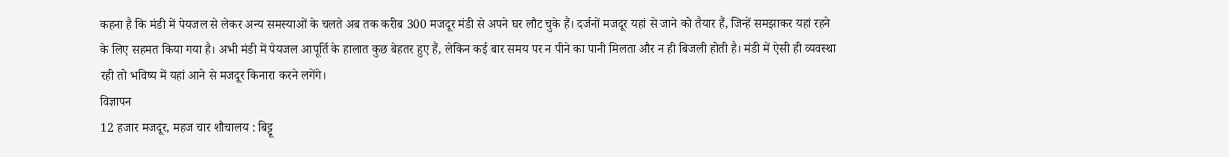कहना है कि मंडी में पेयजल से लेकर अन्य समस्याओं के चलते अब तक करीब 300 मजदूर मंडी से अपने घर लौट चुके हैं। दर्जनों मजदूर यहां से जाने को तैयार हैं, जिन्हें समझाकर यहां रहने के लिए सहमत किया गया है। अभी मंडी में पेयजल आपूर्ति के हालात कुछ बेहतर हुए हैं, लेकिन कई बार समय पर न पीने का पानी मिलता और न ही बिजली होती है। मंडी में ऐसी ही व्यवस्था रही तो भविष्य में यहां आने से मजदूर किनारा करने लगेंगे।
विज्ञापन
12 हजार मजदूर, महज चार शौचालय : बिट्टू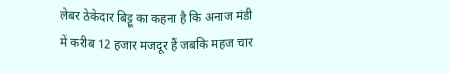लेबर ठेकेदार बिट्टू का कहना है कि अनाज मंडी में करीब 12 हजार मजदूर हैं जबकि महज चार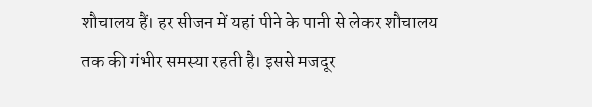शौचालय हैं। हर सीजन में यहां पीने के पानी से लेकर शौचालय तक की गंभीर समस्या रहती है। इससे मजदूर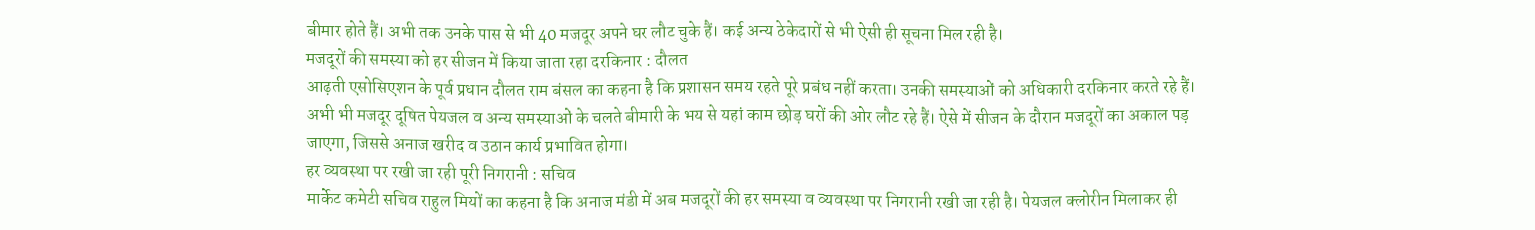बीमार होते हैं। अभी तक उनके पास से भी 40 मजदूर अपने घर लौट चुके हैं। कई अन्य ठेकेदारों से भी ऐसी ही सूचना मिल रही है।
मजदूरों की समस्या को हर सीजन में किया जाता रहा दरकिनार : दौलत
आढ़ती एसोसिएशन के पूर्व प्रधान दौलत राम बंसल का कहना है कि प्रशासन समय रहते पूरे प्रबंध नहीं करता। उनकी समस्याओं को अधिकारी दरकिनार करते रहे हैं। अभी भी मजदूर दूषित पेयजल व अन्य समस्याओं के चलते बीमारी के भय से यहां काम छोड़ घरों की ओर लौट रहे हैं। ऐसे में सीजन के दौरान मजदूरों का अकाल पड़ जाएगा, जिससे अनाज खरीद व उठान कार्य प्रभावित होगा।
हर व्यवस्था पर रखी जा रही पूरी निगरानी : सचिव
मार्केट कमेटी सचिव राहुल मियों का कहना है कि अनाज मंडी में अब मजदूरों की हर समस्या व व्यवस्था पर निगरानी रखी जा रही है। पेयजल क्लोरीन मिलाकर ही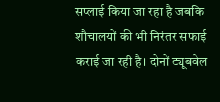सप्लाई किया जा रहा है जबकि शौचालयों की भी निरंतर सफाई कराई जा रही है। दोनों ट्यूबवेल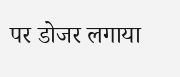पर डोजर लगाया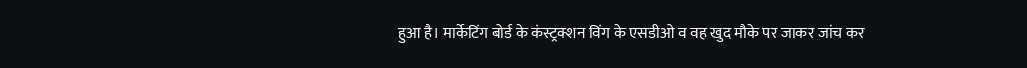हुआ है। मार्केटिंग बोर्ड के कंस्ट्रक्शन विंग के एसडीओ व वह खुद मौके पर जाकर जांच कर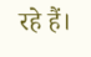रहे हैं।